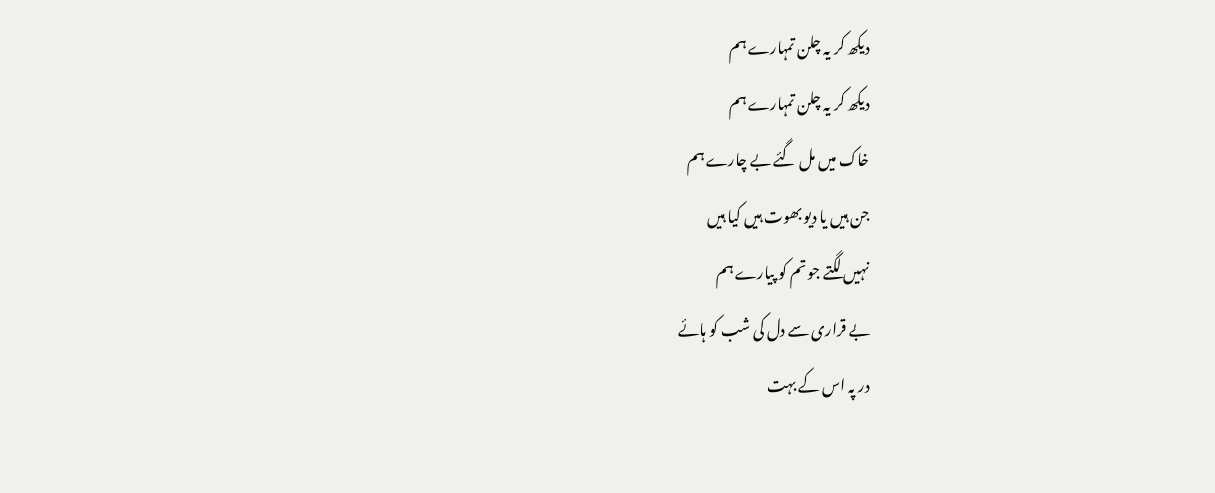دیکھ کر یہ چلن تمہارے ہم
دیکھ کر یہ چلن تمہارے ہم
خاک میں مل گئے بے چارے ہم
جن ہیں یا دیو بھوت ہیں کیا ہیں
نہیں لگتے جو تم کو پیارے ہم
بے قراری سے دل کی شب کو ہائے
در پہ اس کے بہت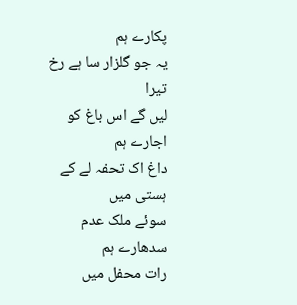پکارے ہم
یہ جو گلزار سا ہے رخ تیرا
لیں گے اس باغ کو اجارے ہم
داغ اک تحفہ لے کے ہستی میں
سوئے ملک عدم سدھارے ہم
رات محفل میں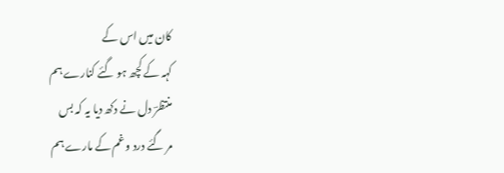کان میں اس کے
کہہ کے کچھ ہو گئے کنارے ہم
منتظرؔ دل نے دکھ دیا یہ کہ بس
مر گئے درد و غم کے مارے ہم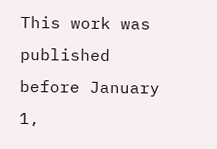This work was published before January 1,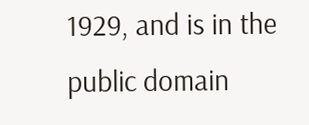1929, and is in the public domain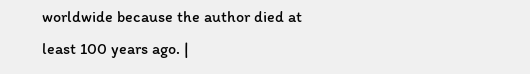worldwide because the author died at least 100 years ago. |